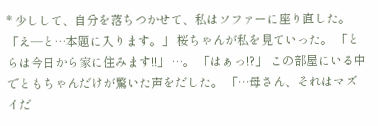* 少しして、自分を落ちつかせて、私はソファーに座り直した。 「え―と…本題に入ります。」 桜ちゃんが私を見ていった。 「とらは今日から家に住みます!!」 …。 「はぁっ!?」 この部屋にいる中でともちゃんだけが驚いた声をだした。 「…母さん、それはマズイだ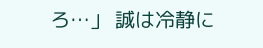ろ…」 誠は冷静に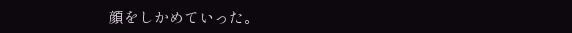顔をしかめていった。